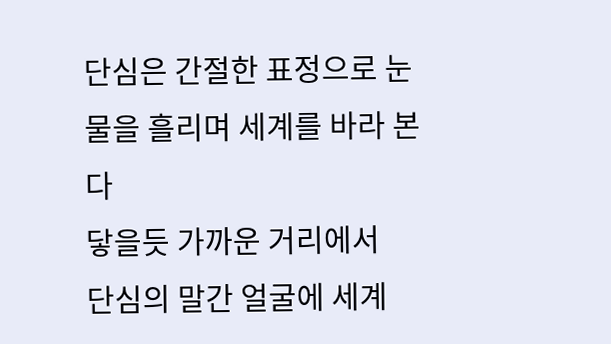단심은 간절한 표정으로 눈물을 흘리며 세계를 바라 본다
닿을듯 가까운 거리에서
단심의 말간 얼굴에 세계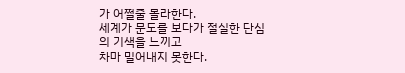가 어쩔줄 몰라한다.
세계가 문도를 보다가 절실한 단심의 기색을 느끼고
차마 밀어내지 못한다.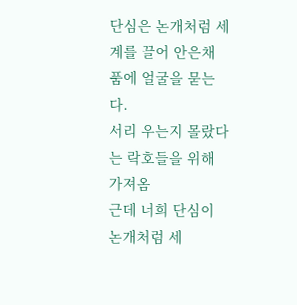단심은 논개처럼 세계를 끌어 안은채 품에 얼굴을 묻는다.
서리 우는지 몰랐다는 락호들을 위해 가져옴
근데 너희 단심이 논개처럼 세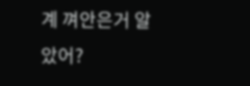계 껴안은거 알았어?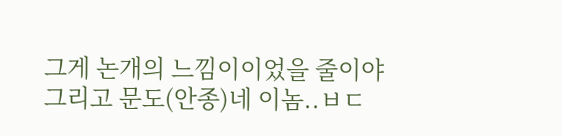그게 논개의 느낌이이었을 줄이야
그리고 문도(안종)네 이놈..ㅂㄷ